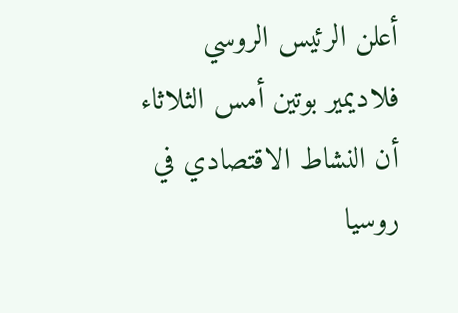أعلن الرئيس الروسي فلاديمير بوتين أمس الثلاثاء أن النشاط الاقتصادي في روسيا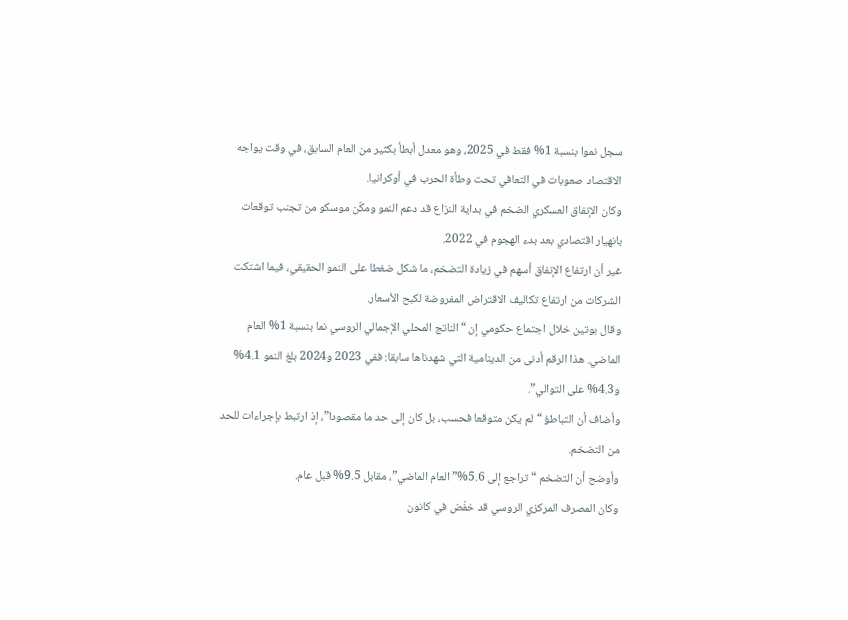سجل نموا بنسبة 1% فقط في 2025، وهو معدل أبطأ بكثير من العام السابق، في وقت يواجه الاقتصاد صعوبات في التعافي تحت وطأة الحرب في أوكرانيا.
وكان الإنفاق العسكري الضخم في بداية النزاع قد دعم النمو ومكّن موسكو من تجنب توقعات بانهيار اقتصادي بعد بدء الهجوم في 2022.
غير أن ارتفاع الإنفاق أسهم في زيادة التضخم، ما شكل ضغطا على النمو الحقيقي، فيما اشتكت الشركات من ارتفاع تكاليف الاقتراض المفروضة لكبح الأسعار.
وقال بوتين خلال اجتماع حكومي إن “الناتج المحلي الإجمالي الروسي نما بنسبة 1% العام الماضي. هذا الرقم أدنى من الدينامية التي شهدناها سابقا: ففي 2023 و2024 بلغ النمو 4.1% و4.3% على التوالي”.
وأضاف أن التباطؤ “لم يكن متوقعا فحسب، بل كان إلى حد ما مقصودا”، إذ ارتبط بإجراءات للحد من التضخم.
وأوضح أن التضخم “تراجع إلى 5.6%” العام الماضي”، مقابل 9.5% قبل عام.
وكان المصرف المركزي الروسي قد خفّض في كانون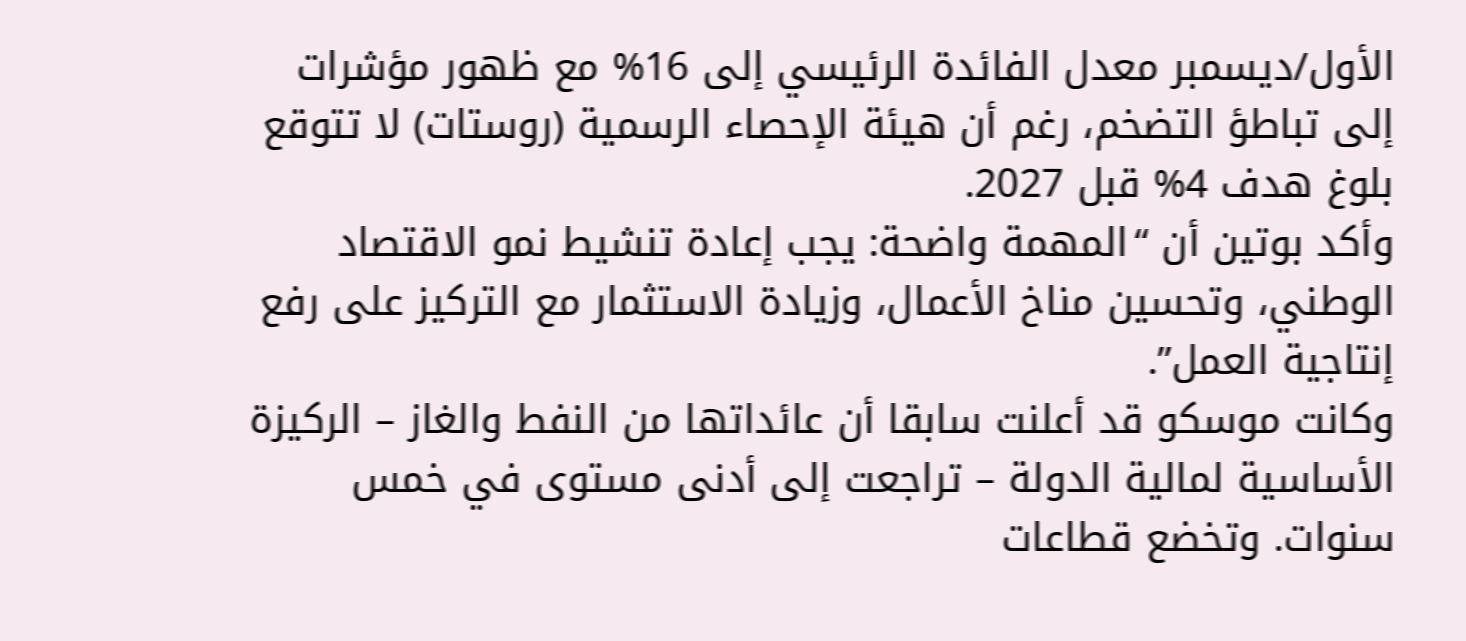الأول/ديسمبر معدل الفائدة الرئيسي إلى 16% مع ظهور مؤشرات إلى تباطؤ التضخم، رغم أن هيئة الإحصاء الرسمية (روستات) لا تتوقع بلوغ هدف 4% قبل 2027.
وأكد بوتين أن “المهمة واضحة: يجب إعادة تنشيط نمو الاقتصاد الوطني، وتحسين مناخ الأعمال، وزيادة الاستثمار مع التركيز على رفع إنتاجية العمل”.
وكانت موسكو قد أعلنت سابقا أن عائداتها من النفط والغاز – الركيزة الأساسية لمالية الدولة – تراجعت إلى أدنى مستوى في خمس سنوات. وتخضع قطاعات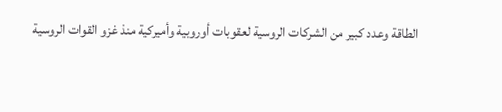الطاقة وعدد كبير من الشركات الروسية لعقوبات أوروبية وأميركية منذ غزو القوات الروسية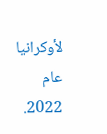لأوكرانيا عام 2022.